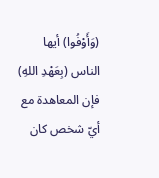(وَأَوْفُوا) أيها الناس (بِعَهْدِ اللهِ) فإن المعاهدة مع أيّ شخص كان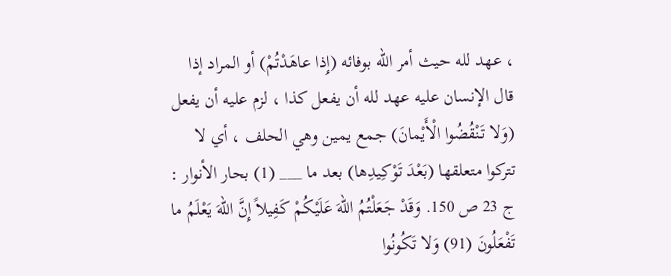، عهد لله حيث أمر الله بوفائه (إِذا عاهَدْتُمْ) أو المراد إذا قال الإنسان عليه عهد لله أن يفعل كذا ، لزم عليه أن يفعل (وَلا تَنْقُضُوا الْأَيْمانَ) جمع يمين وهي الحلف ، أي لا تتركوا متعلقها (بَعْدَ تَوْكِيدِها) بعد ما ___ (1) بحار الأنوار : ج 23 ص 150. وَقَدْ جَعَلْتُمُ اللهَ عَلَيْكُمْ كَفِيلاً إِنَّ اللهَ يَعْلَمُ ما تَفْعَلُونَ (91) وَلا تَكُونُوا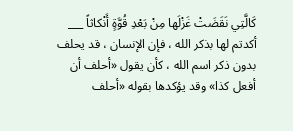كَالَّتِي نَقَضَتْ غَزْلَها مِنْ بَعْدِ قُوَّةٍ أَنْكاثاً ___ أكدتم لها بذكر الله ، فإن الإنسان ، قد يحلف بدون ذكر اسم الله ، كأن يقول «أحلف أن أفعل كذا» وقد يؤكدها بقوله «أحلف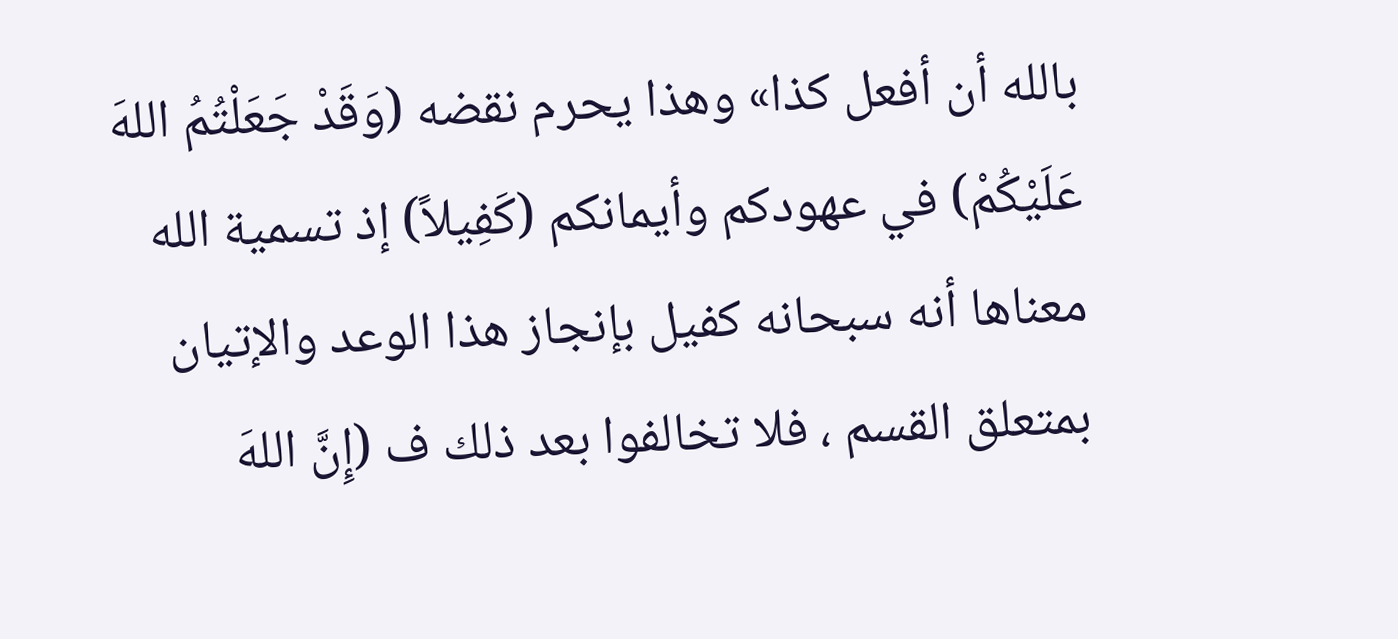بالله أن أفعل كذا» وهذا يحرم نقضه (وَقَدْ جَعَلْتُمُ اللهَ عَلَيْكُمْ) في عهودكم وأيمانكم (كَفِيلاً) إذ تسمية الله معناها أنه سبحانه كفيل بإنجاز هذا الوعد والإتيان بمتعلق القسم ، فلا تخالفوا بعد ذلك ف (إِنَّ اللهَ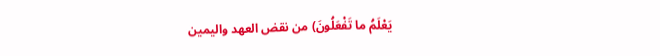يَعْلَمُ ما تَفْعَلُونَ) من نقض العهد واليمين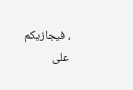، فيجازيكم على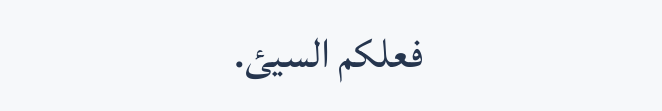فعلكم السيئ.